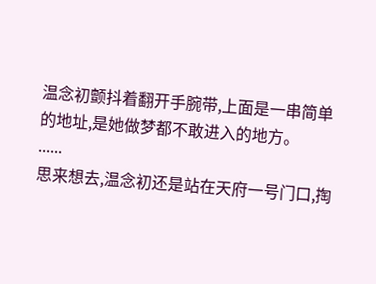温念初颤抖着翻开手腕带,上面是一串简单的地址,是她做梦都不敢进入的地方。
......
思来想去,温念初还是站在天府一号门口,掏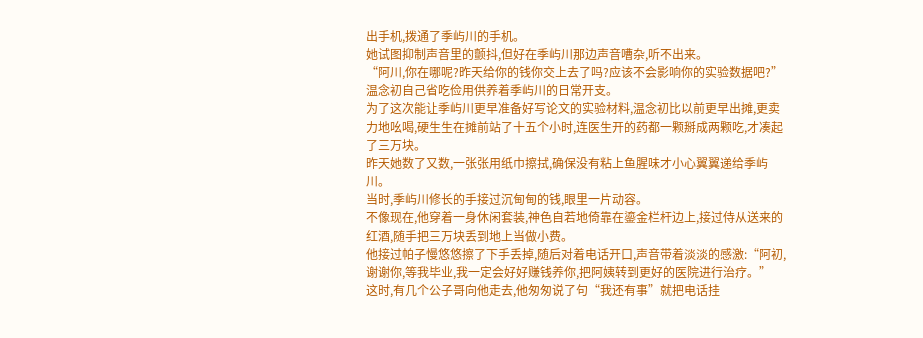出手机,拨通了季屿川的手机。
她试图抑制声音里的颤抖,但好在季屿川那边声音嘈杂,听不出来。
“阿川,你在哪呢?昨天给你的钱你交上去了吗?应该不会影响你的实验数据吧?”
温念初自己省吃俭用供养着季屿川的日常开支。
为了这次能让季屿川更早准备好写论文的实验材料,温念初比以前更早出摊,更卖力地吆喝,硬生生在摊前站了十五个小时,连医生开的药都一颗掰成两颗吃,才凑起了三万块。
昨天她数了又数,一张张用纸巾擦拭,确保没有粘上鱼腥味才小心翼翼递给季屿川。
当时,季屿川修长的手接过沉甸甸的钱,眼里一片动容。
不像现在,他穿着一身休闲套装,神色自若地倚靠在鎏金栏杆边上,接过侍从送来的红酒,随手把三万块丢到地上当做小费。
他接过帕子慢悠悠擦了下手丢掉,随后对着电话开口,声音带着淡淡的感激:“阿初,谢谢你,等我毕业,我一定会好好赚钱养你,把阿姨转到更好的医院进行治疗。”
这时,有几个公子哥向他走去,他匆匆说了句“我还有事”就把电话挂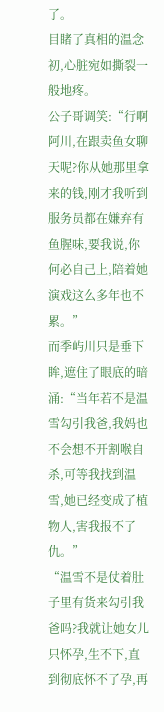了。
目睹了真相的温念初,心脏宛如撕裂一般地疼。
公子哥调笑:“行啊阿川,在跟卖鱼女聊天呢?你从她那里拿来的钱,刚才我听到服务员都在嫌弃有鱼腥味,要我说,你何必自己上,陪着她演戏这么多年也不累。”
而季屿川只是垂下眸,遮住了眼底的暗涌:“当年若不是温雪勾引我爸,我妈也不会想不开割喉自杀,可等我找到温雪,她已经变成了植物人,害我报不了仇。”
“温雪不是仗着肚子里有货来勾引我爸吗?我就让她女儿只怀孕,生不下,直到彻底怀不了孕,再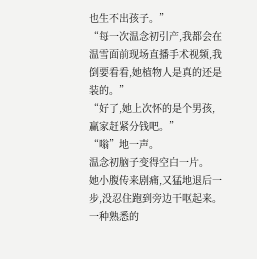也生不出孩子。”
“每一次温念初引产,我都会在温雪面前现场直播手术视频,我倒要看看,她植物人是真的还是装的。”
“好了,她上次怀的是个男孩,赢家赶紧分钱吧。”
“嗡”地一声。
温念初脑子变得空白一片。
她小腹传来剧痛,又猛地退后一步,没忍住跑到旁边干呕起来。
一种熟悉的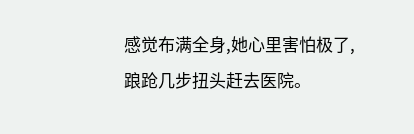感觉布满全身,她心里害怕极了,踉跄几步扭头赶去医院。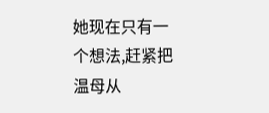她现在只有一个想法,赶紧把温母从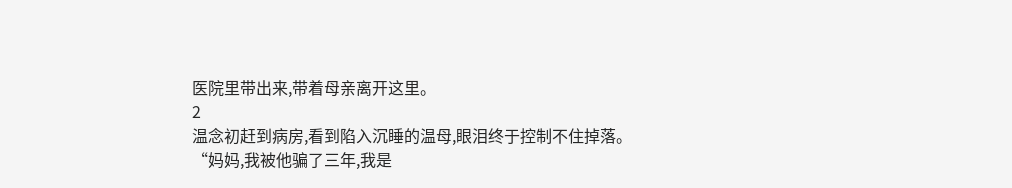医院里带出来,带着母亲离开这里。
2
温念初赶到病房,看到陷入沉睡的温母,眼泪终于控制不住掉落。
“妈妈,我被他骗了三年,我是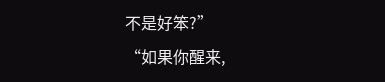不是好笨?”
“如果你醒来,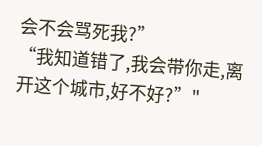会不会骂死我?”
“我知道错了,我会带你走,离开这个城市,好不好?”"